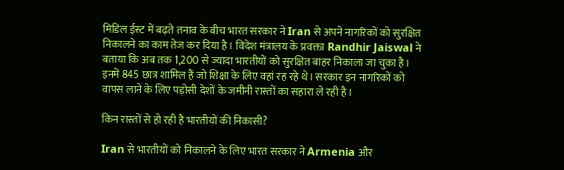मिडिल ईस्ट में बढ़ते तनाव के बीच भारत सरकार ने Iran से अपने नागरिकों को सुरक्षित निकालने का काम तेज कर दिया है। विदेश मंत्रालय के प्रवक्ता Randhir Jaiswal ने बताया कि अब तक 1,200 से ज्यादा भारतीयों को सुरक्षित बाहर निकाला जा चुका है। इनमें 845 छात्र शामिल हैं जो शिक्षा के लिए वहां रह रहे थे। सरकार इन नागरिकों को वापस लाने के लिए पड़ोसी देशों के जमीनी रास्तों का सहारा ले रही है।

किन रास्तों से हो रही है भारतीयों की निकासी?

Iran से भारतीयों को निकालने के लिए भारत सरकार ने Armenia और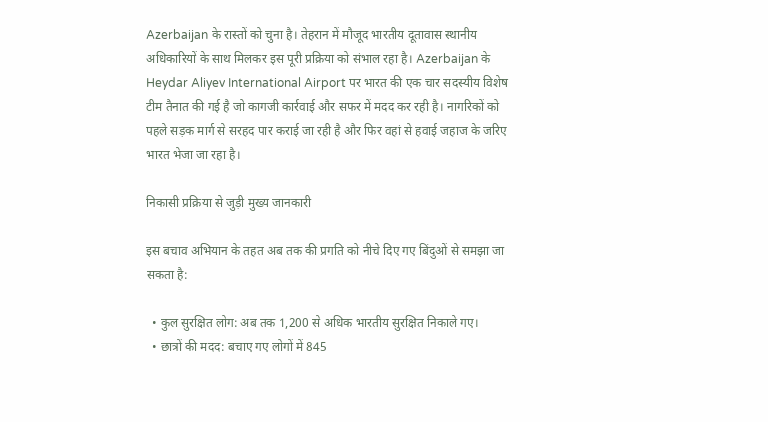Azerbaijan के रास्तों को चुना है। तेहरान में मौजूद भारतीय दूतावास स्थानीय अधिकारियों के साथ मिलकर इस पूरी प्रक्रिया को संभाल रहा है। Azerbaijan के Heydar Aliyev International Airport पर भारत की एक चार सदस्यीय विशेष टीम तैनात की गई है जो कागजी कार्रवाई और सफर में मदद कर रही है। नागरिकों को पहले सड़क मार्ग से सरहद पार कराई जा रही है और फिर वहां से हवाई जहाज के जरिए भारत भेजा जा रहा है।

निकासी प्रक्रिया से जुड़ी मुख्य जानकारी

इस बचाव अभियान के तहत अब तक की प्रगति को नीचे दिए गए बिंदुओं से समझा जा सकता है:

  • कुल सुरक्षित लोग: अब तक 1,200 से अधिक भारतीय सुरक्षित निकाले गए।
  • छात्रों की मदद: बचाए गए लोगों में 845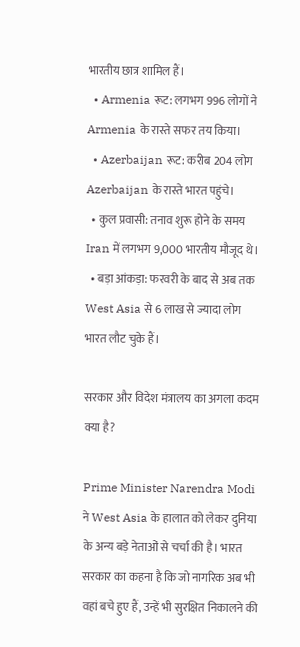भारतीय छात्र शामिल हैं।
  • Armenia रूट: लगभग 996 लोगों ने Armenia के रास्ते सफर तय किया।
  • Azerbaijan रूट: करीब 204 लोग Azerbaijan के रास्ते भारत पहुंचे।
  • कुल प्रवासी: तनाव शुरू होने के समय Iran में लगभग 9,000 भारतीय मौजूद थे।
  • बड़ा आंकड़ा: फरवरी के बाद से अब तक West Asia से 6 लाख से ज्यादा लोग भारत लौट चुके हैं।

सरकार और विदेश मंत्रालय का अगला कदम क्या है?

Prime Minister Narendra Modi ने West Asia के हालात को लेकर दुनिया के अन्य बड़े नेताओं से चर्चा की है। भारत सरकार का कहना है कि जो नागरिक अब भी वहां बचे हुए हैं, उन्हें भी सुरक्षित निकालने की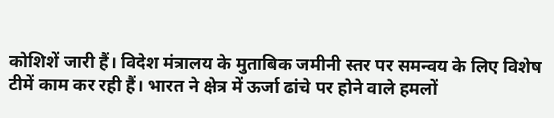कोशिशें जारी हैं। विदेश मंत्रालय के मुताबिक जमीनी स्तर पर समन्वय के लिए विशेष टीमें काम कर रही हैं। भारत ने क्षेत्र में ऊर्जा ढांचे पर होने वाले हमलों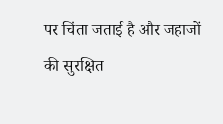पर चिंता जताई है और जहाजों की सुरक्षित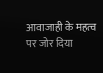आवाजाही के महत्व पर जोर दिया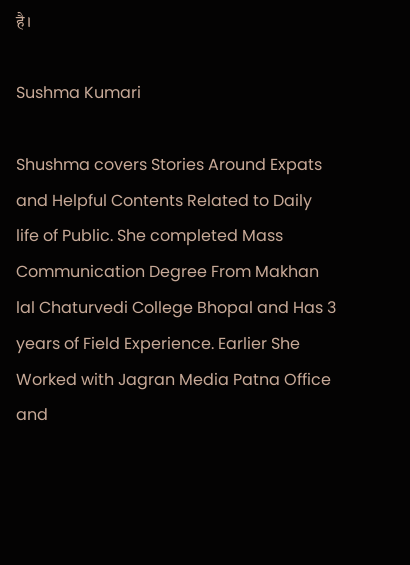है।

Sushma Kumari

Shushma covers Stories Around Expats and Helpful Contents Related to Daily life of Public. She completed Mass Communication Degree From Makhan lal Chaturvedi College Bhopal and Has 3 years of Field Experience. Earlier She Worked with Jagran Media Patna Office and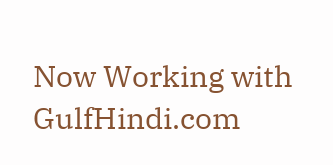Now Working with GulfHindi.com